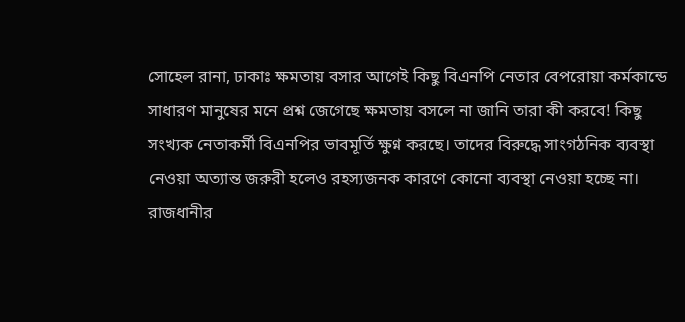সোহেল রানা, ঢাকাঃ ক্ষমতায় বসার আগেই কিছু বিএনপি নেতার বেপরোয়া কর্মকান্ডে সাধারণ মানুষের মনে প্রশ্ন জেগেছে ক্ষমতায় বসলে না জানি তারা কী করবে! কিছু সংখ্যক নেতাকর্মী বিএনপির ভাবমূর্তি ক্ষুণ্ন করছে। তাদের বিরুদ্ধে সাংগঠনিক ব্যবস্থা নেওয়া অত্যান্ত জরুরী হলেও রহস্যজনক কারণে কোনো ব্যবস্থা নেওয়া হচ্ছে না।
রাজধানীর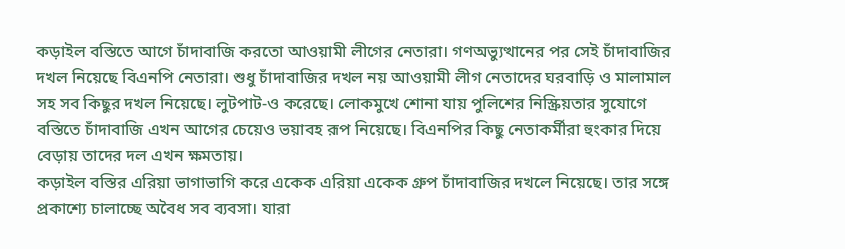কড়াইল বস্তিতে আগে চাঁদাবাজি করতো আওয়ামী লীগের নেতারা। গণঅভ্যুত্থানের পর সেই চাঁদাবাজির দখল নিয়েছে বিএনপি নেতারা। শুধু চাঁদাবাজির দখল নয় আওয়ামী লীগ নেতাদের ঘরবাড়ি ও মালামাল সহ সব কিছুর দখল নিয়েছে। লুটপাট-ও করেছে। লোকমুখে শোনা যায় পুলিশের নিস্ক্রিয়তার সুযোগে বস্তিতে চাঁদাবাজি এখন আগের চেয়েও ভয়াবহ রূপ নিয়েছে। বিএনপির কিছু নেতাকর্মীরা হুংকার দিয়ে বেড়ায় তাদের দল এখন ক্ষমতায়।
কড়াইল বস্তির এরিয়া ভাগাভাগি করে একেক এরিয়া একেক গ্রুপ চাঁদাবাজির দখলে নিয়েছে। তার সঙ্গে প্রকাশ্যে চালাচ্ছে অবৈধ সব ব্যবসা। যারা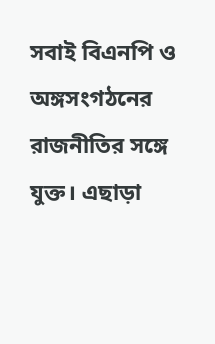সবাই বিএনপি ও অঙ্গসংগঠনের রাজনীতির সঙ্গে যুক্ত। এছাড়া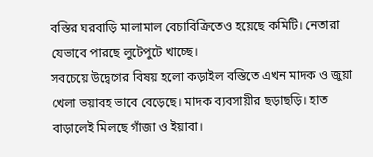বস্তির ঘরবাড়ি মালামাল বেচাবিক্রিতেও হয়েছে কমিটি। নেতারা যেভাবে পারছে লুটেপুটে খাচ্ছে।
সবচেয়ে উদ্বেগের বিষয় হলো কড়াইল বস্তিতে এখন মাদক ও জুয়া খেলা ভয়াবহ ভাবে বেড়েছে। মাদক ব্যবসায়ীর ছড়াছড়ি। হাত বাড়ালেই মিলছে গাঁজা ও ইয়াবা।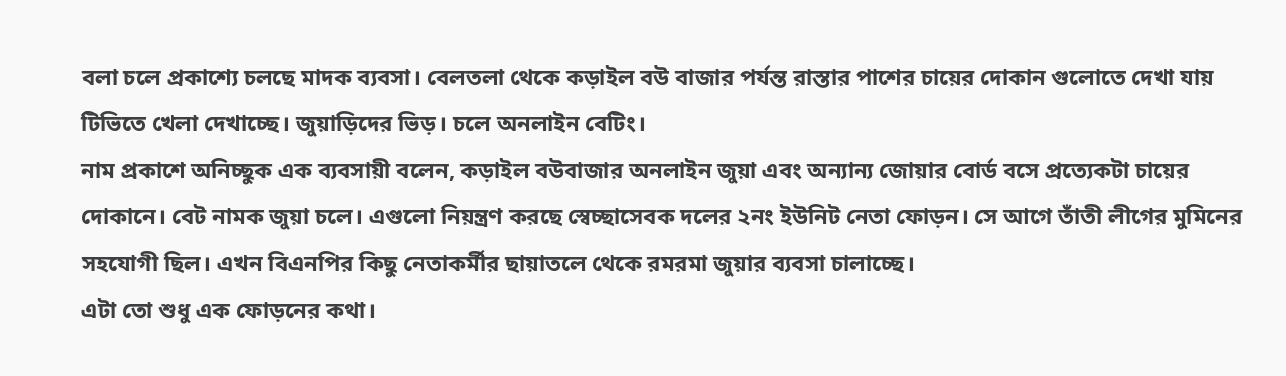বলা চলে প্রকাশ্যে চলছে মাদক ব্যবসা। বেলতলা থেকে কড়াইল বউ বাজার পর্যন্ত রাস্তার পাশের চায়ের দোকান গুলোতে দেখা যায় টিভিতে খেলা দেখাচ্ছে। জুয়াড়িদের ভিড়। চলে অনলাইন বেটিং।
নাম প্রকাশে অনিচ্ছুক এক ব্যবসায়ী বলেন, কড়াইল বউবাজার অনলাইন জুয়া এবং অন্যান্য জোয়ার বোর্ড বসে প্রত্যেকটা চায়ের দোকানে। বেট নামক জুয়া চলে। এগুলো নিয়ন্ত্রণ করছে স্বেচ্ছাসেবক দলের ২নং ইউনিট নেতা ফোড়ন। সে আগে তাঁতী লীগের মুমিনের সহযোগী ছিল। এখন বিএনপির কিছু নেতাকর্মীর ছায়াতলে থেকে রমরমা জুয়ার ব্যবসা চালাচ্ছে।
এটা তো শুধু এক ফোড়নের কথা।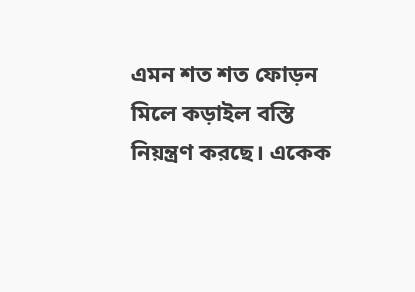এমন শত শত ফোড়ন মিলে কড়াইল বস্তি নিয়ন্ত্রণ করছে। একেক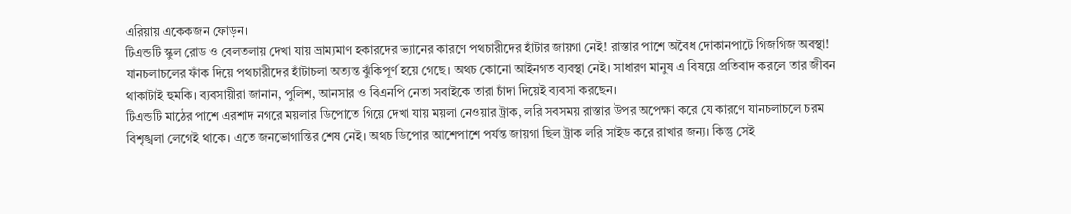এরিয়ায় একেকজন ফোড়ন।
টিএন্ডটি স্কুল রোড ও বেলতলায় দেখা যায় ভ্রাম্যমাণ হকারদের ভ্যানের কারণে পথচারীদের হাঁটার জায়গা নেই! রাস্তার পাশে অবৈধ দোকানপাটে গিজগিজ অবস্থা! যানচলাচলের ফাঁক দিয়ে পথচারীদের হাঁটাচলা অত্যন্ত ঝুঁকিপূর্ণ হয়ে গেছে। অথচ কোনো আইনগত ব্যবস্থা নেই। সাধারণ মানুষ এ বিষয়ে প্রতিবাদ করলে তার জীবন থাকাটাই হুমকি। ব্যবসায়ীরা জানান, পুলিশ, আনসার ও বিএনপি নেতা সবাইকে তারা চাঁদা দিয়েই ব্যবসা করছেন।
টিএন্ডটি মাঠের পাশে এরশাদ নগরে ময়লার ডিপোতে গিয়ে দেখা যায় ময়লা নেওয়ার ট্রাক, লরি সবসময় রাস্তার উপর অপেক্ষা করে যে কারণে যানচলাচলে চরম বিশৃঙ্খলা লেগেই থাকে। এতে জনভোগান্তির শেষ নেই। অথচ ডিপোর আশেপাশে পর্যন্ত জায়গা ছিল ট্রাক লরি সাইড করে রাখার জন্য। কিন্তু সেই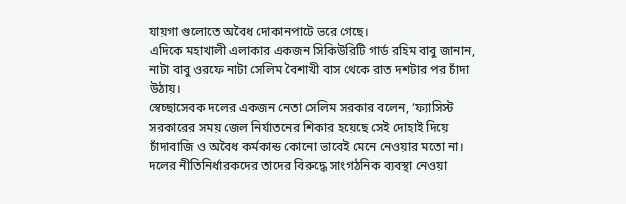যায়গা গুলোতে অবৈধ দোকানপাটে ভরে গেছে।
এদিকে মহাখালী এলাকার একজন সিকিউরিটি গার্ড রহিম বাবু জানান, নাটা বাবু ওরফে নাটা সেলিম বৈশাখী বাস থেকে রাত দশটার পর চাঁদা উঠায়।
স্বেচ্ছাসেবক দলের একজন নেতা সেলিম সরকার বলেন, ‘ফ্যাসিস্ট সরকারের সময় জেল নির্যাতনের শিকার হয়েছে সেই দোহাই দিয়ে চাঁদাবাজি ও অবৈধ কর্মকান্ড কোনো ভাবেই মেনে নেওয়ার মতো না। দলের নীতিনির্ধারকদের তাদের বিরুদ্ধে সাংগঠনিক ব্যবস্থা নেওয়া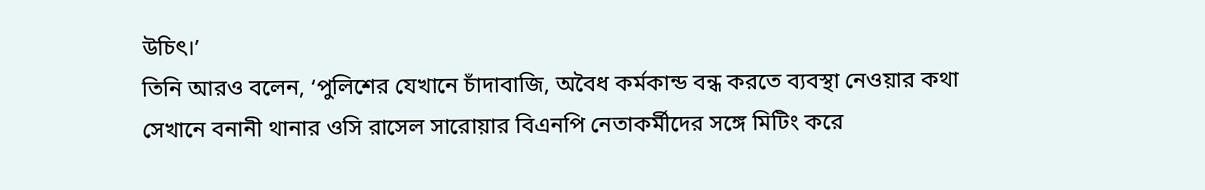উচিৎ।’
তিনি আরও বলেন, ‘পুলিশের যেখানে চাঁদাবাজি, অবৈধ কর্মকান্ড বন্ধ করতে ব্যবস্থা নেওয়ার কথা সেখানে বনানী থানার ওসি রাসেল সারোয়ার বিএনপি নেতাকর্মীদের সঙ্গে মিটিং করে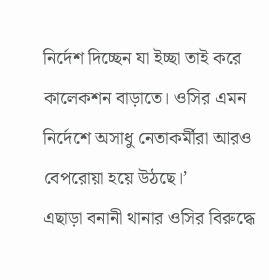নির্দেশ দিচ্ছেন যা ইচ্ছা তাই করে কালেকশন বাড়াতে। ওসির এমন নির্দেশে অসাধু নেতাকর্মীরা আরও বেপরোয়া হয়ে উঠছে।’
এছাড়া বনানী থানার ওসির বিরুদ্ধে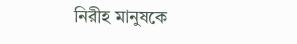নিরীহ মানুষকে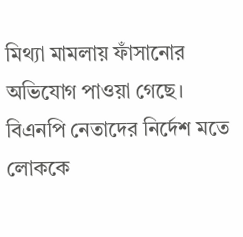মিথ্যা মামলায় ফাঁসানোর অভিযোগ পাওয়া গেছে। বিএনপি নেতাদের নির্দেশ মতে লোককে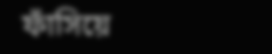ফাঁসিয়ে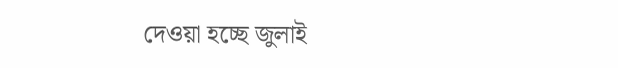দেওয়া হচ্ছে জুলাই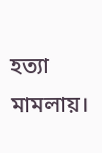হত্যা মামলায়।